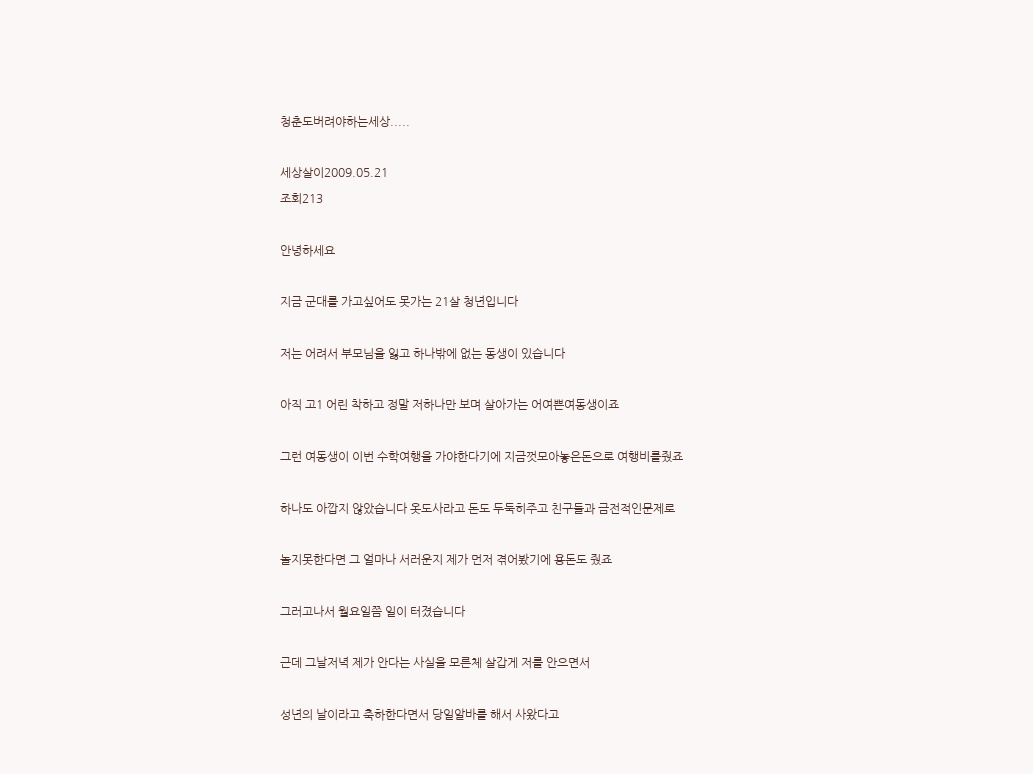청춘도버려야하는세상.....

세상살이2009.05.21
조회213

안녕하세요

지금 군대를 가고싶어도 못가는 21살 청년입니다

저는 어려서 부모님을 잃고 하나밖에 없는 동생이 있습니다

아직 고1 어린 착하고 정말 저하나만 보며 살아가는 어여쁜여동생이죠

그런 여동생이 이번 수학여행을 가야한다기에 지금껏모아놓은돈으로 여행비를줬죠

하나도 아깝지 않았습니다 옷도사라고 돈도 두둑히주고 친구들과 금전적인문제로

놀지못한다면 그 얼마나 서러운지 제가 먼저 겪어봤기에 용돈도 줬죠

그러고나서 월요일쯤 일이 터졌습니다

근데 그날저녁 제가 안다는 사실을 모른체 살갑게 저를 안으면서

성년의 날이라고 축하한다면서 당일알바를 해서 사왔다고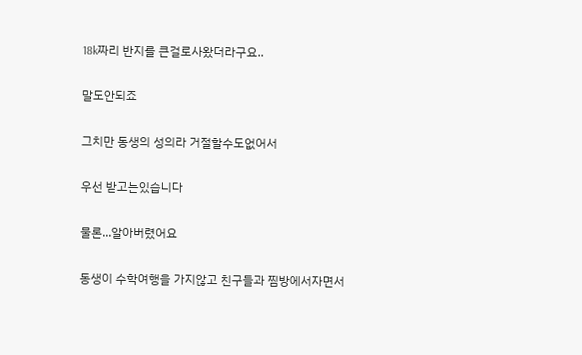18k짜리 반지를 큰걸로사왔더라구요..

말도안되죠

그치만 동생의 성의라 거절할수도없어서

우선 받고는있습니다

물론...알아버렸어요

동생이 수학여행을 가지않고 친구들과 찜방에서자면서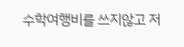수학여행비를 쓰지않고 저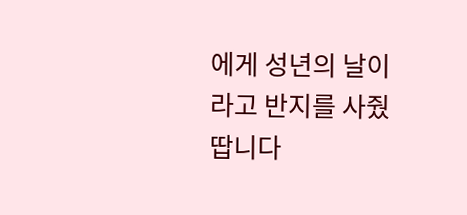에게 성년의 날이라고 반지를 사줬땁니다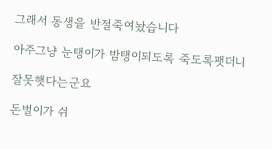그래서 동생을 반절죽여놨습니다

아주그냥 눈탱이가 밤탱이되도록 죽도록팻더니

잘못햇다는군요

돈벌이가 쉬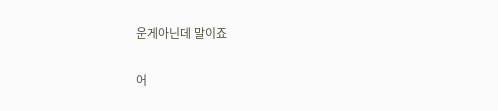운게아닌데 말이죠

어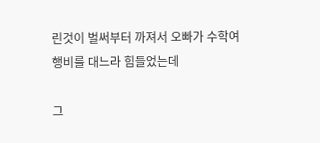린것이 벌써부터 까져서 오빠가 수학여행비를 대느라 힘들었는데

그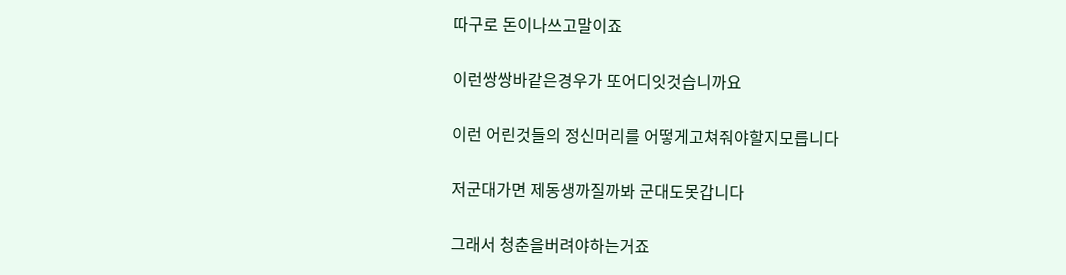따구로 돈이나쓰고말이죠

이런쌍쌍바같은경우가 또어디잇것습니까요

이런 어린것들의 정신머리를 어떻게고쳐줘야할지모릅니다

저군대가면 제동생까질까봐 군대도못갑니다

그래서 청춘을버려야하는거죠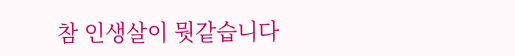참 인생살이 뭣같습니다